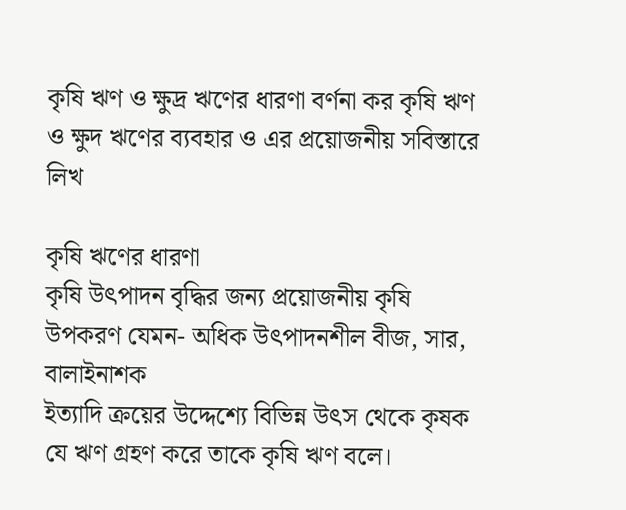কৃষি ঋণ ও ক্ষুদ্র ঋণের ধারণা বর্ণনা কর কৃষি ঋণ ও ক্ষুদ ঋণের ব্যবহার ও এর প্রয়োজনীয় সবিস্তারে লিখ

কৃষি ঋণের ধারণা
কৃষি উৎপাদন বৃদ্ধির জন্য প্রয়োজনীয় কৃষি উপকরণ যেমন- অধিক উৎপাদনশীল বীজ, সার, বালাইনাশক
ইত্যাদি ক্রয়ের উদ্দেশ্যে বিভিন্ন উৎস থেকে কৃষক যে ঋণ গ্রহণ করে তাকে কৃষি ঋণ বলে।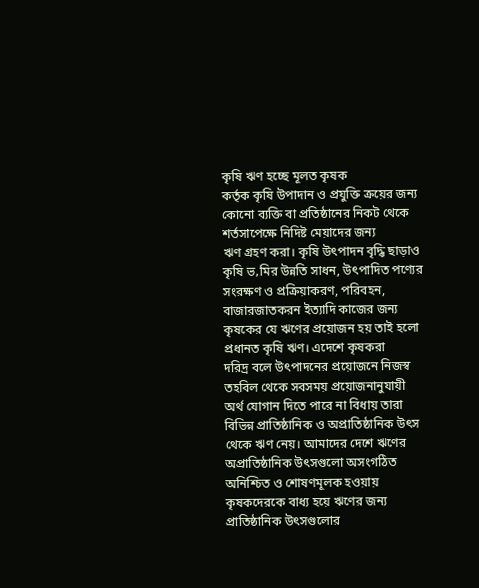কৃষি ঋণ হচ্ছে মূলত কৃষক
কর্তৃক কৃষি উপাদান ও প্রযুক্তি ক্রয়ের জন্য কোনো ব্যক্তি বা প্রতিষ্ঠানের নিকট থেকে শর্তসাপেক্ষে নিদিষ্ট মেয়াদের জন্য
ঋণ গ্রহণ করা। কৃষি উৎপাদন বৃদ্ধি ছাড়াও কৃষি ভ‚মির উন্নতি সাধন, উৎপাদিত পণ্যের সংরক্ষণ ও প্রক্রিয়াকরণ, পরিবহন,
বাজারজাতকরন ইত্যাদি কাজের জন্য কৃষকের যে ঋণের প্রয়োজন হয় তাই হলো প্রধানত কৃষি ঋণ। এদেশে কৃষকরা
দরিদ্র বলে উৎপাদনের প্রয়োজনে নিজস্ব তহবিল থেকে সবসময় প্রয়োজনানুযায়ী অর্থ যোগান দিতে পারে না বিধায় তারা
বিভিন্ন প্রাতিষ্ঠানিক ও অপ্রাতিষ্ঠানিক উৎস থেকে ঋণ নেয়। আমাদের দেশে ঋণের অপ্রাতিষ্ঠানিক উৎসগুলো অসংগঠিত
অনিশ্চিত ও শোষণমূলক হওয়ায় কৃষকদেরকে বাধ্য হয়ে ঋণের জন্য প্রাতিষ্ঠানিক উৎসগুলোর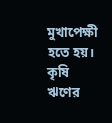মুখাপেক্ষী হতে হয়। কৃষি
ঋণের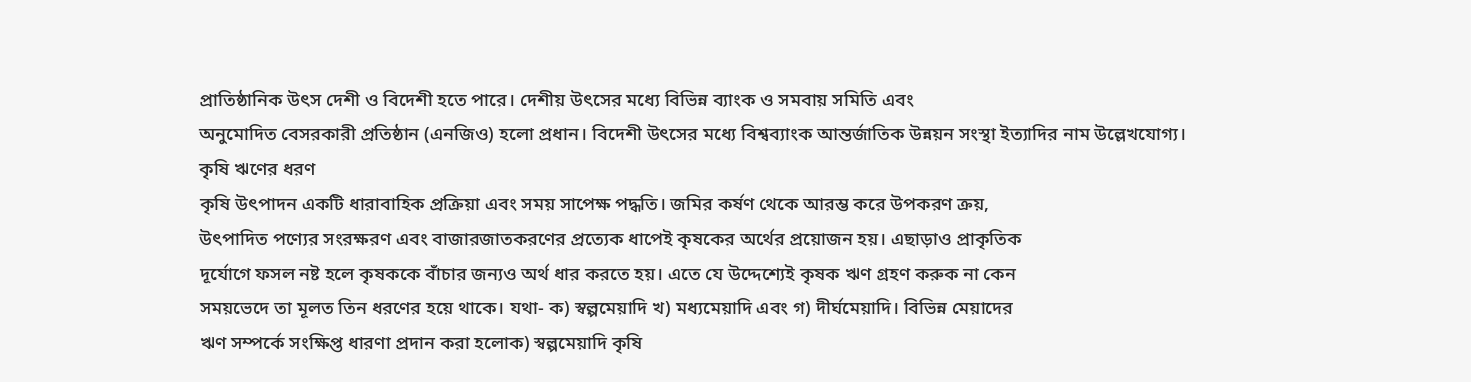প্রাতিষ্ঠানিক উৎস দেশী ও বিদেশী হতে পারে। দেশীয় উৎসের মধ্যে বিভিন্ন ব্যাংক ও সমবায় সমিতি এবং
অনুমোদিত বেসরকারী প্রতিষ্ঠান (এনজিও) হলো প্রধান। বিদেশী উৎসের মধ্যে বিশ্বব্যাংক আন্তর্জাতিক উন্নয়ন সংস্থা ইত্যাদির নাম উল্লেখযোগ্য।
কৃষি ঋণের ধরণ
কৃষি উৎপাদন একটি ধারাবাহিক প্রক্রিয়া এবং সময় সাপেক্ষ পদ্ধতি। জমির কর্ষণ থেকে আরম্ভ করে উপকরণ ক্রয়,
উৎপাদিত পণ্যের সংরক্ষরণ এবং বাজারজাতকরণের প্রত্যেক ধাপেই কৃষকের অর্থের প্রয়োজন হয়। এছাড়াও প্রাকৃতিক
দূর্যোগে ফসল নষ্ট হলে কৃষককে বাঁচার জন্যও অর্থ ধার করতে হয়। এতে যে উদ্দেশ্যেই কৃষক ঋণ গ্রহণ করুক না কেন
সময়ভেদে তা মূলত তিন ধরণের হয়ে থাকে। যথা- ক) স্বল্পমেয়াদি খ) মধ্যমেয়াদি এবং গ) দীর্ঘমেয়াদি। বিভিন্ন মেয়াদের
ঋণ সম্পর্কে সংক্ষিপ্ত ধারণা প্রদান করা হলোক) স্বল্পমেয়াদি কৃষি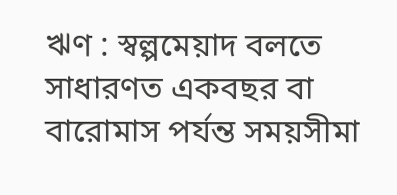ঋণ : স্বল্পমেয়াদ বলতে সাধারণত একবছর বা বারোমাস পর্যন্ত সময়সীমা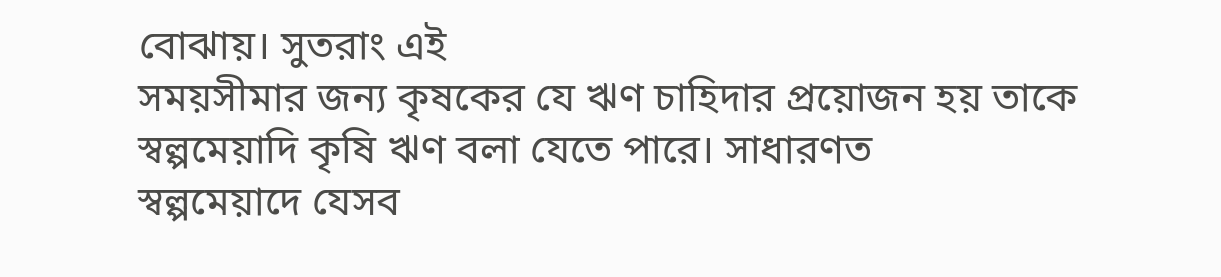বোঝায়। সুতরাং এই
সময়সীমার জন্য কৃষকের যে ঋণ চাহিদার প্রয়োজন হয় তাকে স্বল্পমেয়াদি কৃষি ঋণ বলা যেতে পারে। সাধারণত
স্বল্পমেয়াদে যেসব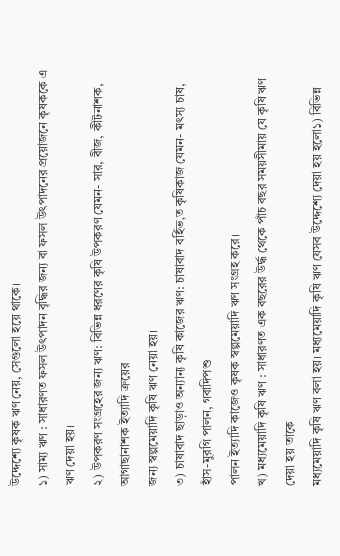উদ্দেশ্যে কৃষক ঋণ নেয়, সেগুলো হয়ে থাকে।
১) সাম্য ঋণ : সাধারণত ফসল উৎপাদন বৃদ্ধির জন্য বা ফসল উৎপাদনের প্রয়োজনে কৃষককে এ ঋণ দেয়া হয়।
২) উপকরণ সংগ্রহের জন্য ঋণ: বিভিন্ন ধরণের কৃষি উপকরণ যেমন- সার, বীজ, কীটনাশক, আগাছানাশক ইত্যাদি ক্রয়ের
জন্য স্বল্পমেয়াদি কৃষি ঋণ নেয়া হয়।
৩) চাষাবাদ ছাড়াও অন্যান্য কৃষি কাজের ঋণ: চাষাবাদ বর্হিভ‚ত কৃষিকাজ যেমন- মৎস্য চাষ, হাঁস-মুরগি পালন, গবাদিপশু
পালন ইত্যাদি কাজেও কৃষক স্বল্পমেয়াদি ঋণ সংগ্রহ করে।
খ) মধ্যমেয়াদি কৃষি ঋণ : সাধারণত এক বছরের উর্দ্ধ থেকে পাঁচ বছর সময়সীমায় যে কৃষি ঋণ দেয়া হয় তাকে
মধ্যমেয়াদি কৃষি ঋণ বলা হয়। মধ্যমেয়াদি কৃষি ঋণ যেসব উদ্দেশ্যে দেয়া হয় হলো১) বিভিন্ন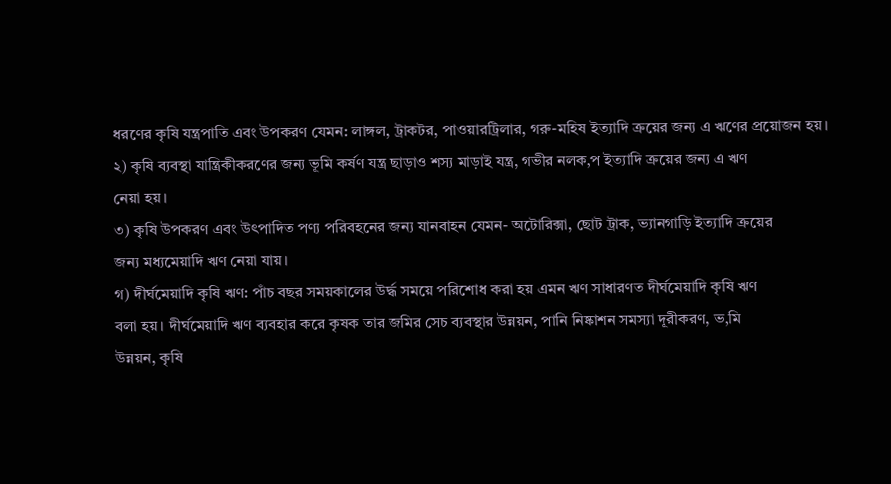ধরণের কৃষি যন্ত্রপাতি এবং উপকরণ যেমন: লাঙ্গল, ট্রাকটর, পাওয়ারট্রিলার, গরু-মহিষ ইত্যাদি ক্রয়ের জন্য এ ঋণের প্রয়োজন হয়।
২) কৃষি ব্যবস্থা যান্ত্রিকীকরণের জন্য ভূমি কর্ষণ যন্ত্র ছাড়াও শস্য মাড়াই যন্ত্র, গভীর নলক‚প ইত্যাদি ক্রয়ের জন্য এ ঋণ
নেয়া হয়।
৩) কৃষি উপকরণ এবং উৎপাদিত পণ্য পরিবহনের জন্য যানবাহন যেমন- অটোরিক্সা, ছোট ট্রাক, ভ্যানগাড়ি ইত্যাদি ক্রয়ের
জন্য মধ্যমেয়াদি ঋণ নেয়া যায়।
গ) দীর্ঘমেয়াদি কৃষি ঋণ: পাঁচ বছর সময়কালের উর্দ্ধ সময়ে পরিশোধ করা হয় এমন ঋণ সাধারণত দীর্ঘমেয়াদি কৃষি ঋণ
বলা হয়। দীর্ঘমেয়াদি ঋণ ব্যবহার করে কৃষক তার জমির সেচ ব্যবস্থার উন্নয়ন, পানি নিষ্কাশন সমস্যা দূরীকরণ, ভ‚মি
উন্নয়ন, কৃষি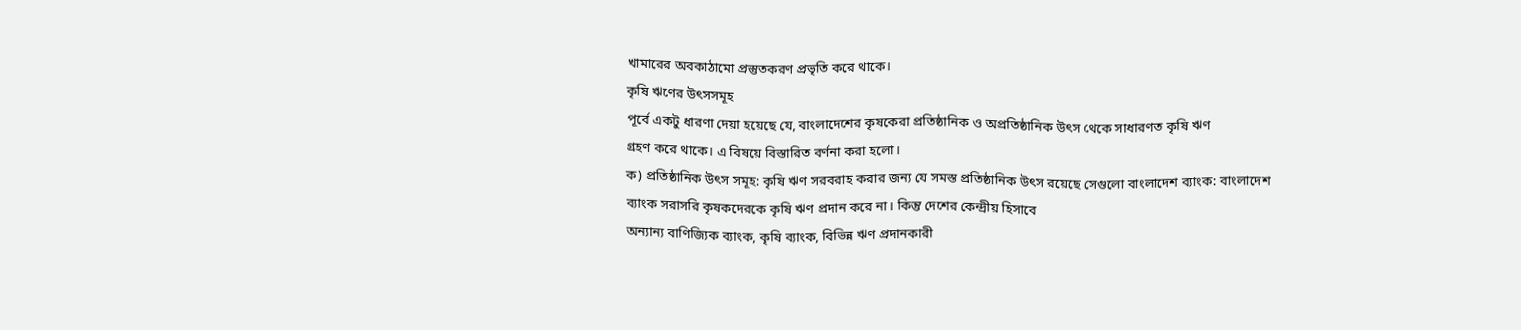খামারের অবকাঠামো প্রস্তুতকরণ প্রভৃতি করে থাকে।
কৃষি ঋণের উৎসসমূহ
পূর্বে একটু ধারণা দেয়া হয়েছে যে, বাংলাদেশের কৃষকেরা প্রতিষ্ঠানিক ও অপ্রতিষ্ঠানিক উৎস থেকে সাধারণত কৃষি ঋণ
গ্রহণ করে থাকে। এ বিষয়ে বিস্তারিত বর্ণনা করা হলো।
ক) প্রতিষ্ঠানিক উৎস সমূহ: কৃষি ঋণ সরবরাহ করার জন্য যে সমস্ত প্রতিষ্ঠানিক উৎস রয়েছে সেগুলো বাংলাদেশ ব্যাংক: বাংলাদেশ ব্যাংক সরাসরি কৃষকদেরকে কৃষি ঋণ প্রদান করে না। কিন্তু দেশের কেন্দ্রীয় হিসাবে
অন্যান্য বাণিজ্যিক ব্যাংক, কৃষি ব্যাংক, বিভিন্ন ঋণ প্রদানকারী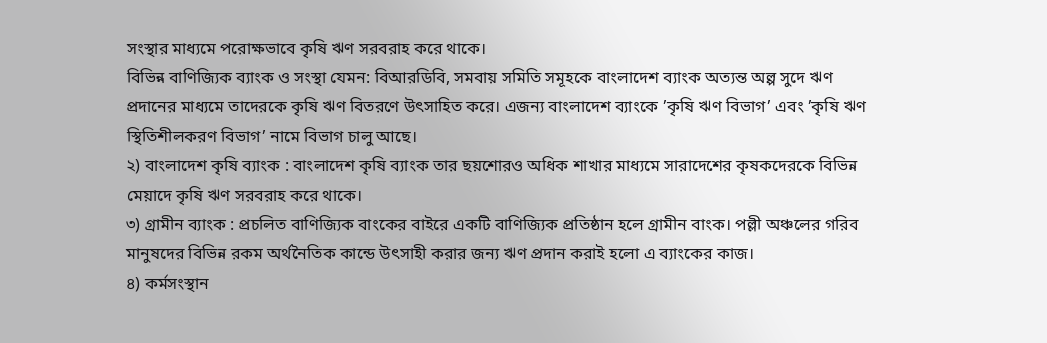সংস্থার মাধ্যমে পরোক্ষভাবে কৃষি ঋণ সরবরাহ করে থাকে।
বিভিন্ন বাণিজ্যিক ব্যাংক ও সংস্থা যেমন: বিআরডিবি, সমবায় সমিতি সমূহকে বাংলাদেশ ব্যাংক অত্যন্ত অল্প সুদে ঋণ
প্রদানের মাধ্যমে তাদেরকে কৃষি ঋণ বিতরণে উৎসাহিত করে। এজন্য বাংলাদেশ ব্যাংকে ’কৃষি ঋণ বিভাগ’ এবং ’কৃষি ঋণ
স্থিতিশীলকরণ বিভাগ’ নামে বিভাগ চালু আছে।
২) বাংলাদেশ কৃষি ব্যাংক : বাংলাদেশ কৃষি ব্যাংক তার ছয়শোরও অধিক শাখার মাধ্যমে সারাদেশের কৃষকদেরকে বিভিন্ন
মেয়াদে কৃষি ঋণ সরবরাহ করে থাকে।
৩) গ্রামীন ব্যাংক : প্রচলিত বাণিজ্যিক বাংকের বাইরে একটি বাণিজ্যিক প্রতিষ্ঠান হলে গ্রামীন বাংক। পল্লী অঞ্চলের গরিব
মানুষদের বিভিন্ন রকম অর্থনৈতিক কান্ডে উৎসাহী করার জন্য ঋণ প্রদান করাই হলো এ ব্যাংকের কাজ।
৪) কর্মসংস্থান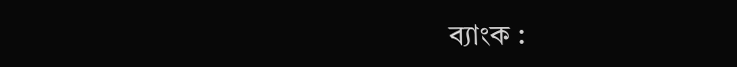ব্যাংক :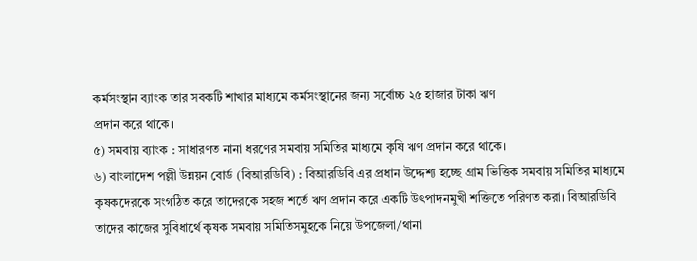কর্মসংস্থান ব্যাংক তার সবকটি শাখার মাধ্যমে কর্মসংস্থানের জন্য সর্বোচ্চ ২৫ হাজার টাকা ঋণ
প্রদান করে থাকে।
৫) সমবায় ব্যাংক : সাধারণত নানা ধরণের সমবায় সমিতির মাধ্যমে কৃষি ঋণ প্রদান করে থাকে।
৬) বাংলাদেশ পল্লী উন্নয়ন বোর্ড (বিআরডিবি) : বিআরডিবি এর প্রধান উদ্দেশ্য হচ্ছে গ্রাম ভিত্তিক সমবায় সমিতির মাধ্যমে
কৃষকদেরকে সংগঠিত করে তাদেরকে সহজ শর্তে ঋণ প্রদান করে একটি উৎপাদনমুখী শক্তিতে পরিণত করা। বিআরডিবি
তাদের কাজের সুবিধার্থে কৃষক সমবায় সমিতিসমুহকে নিয়ে উপজেলা/থানা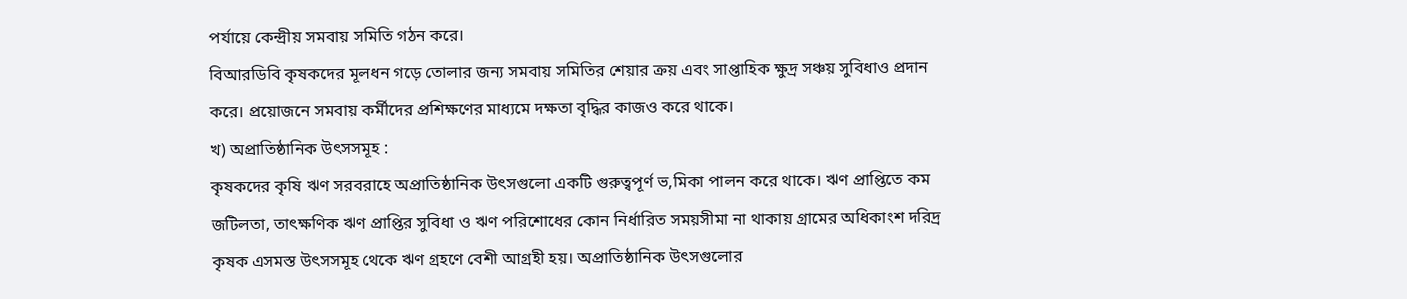পর্যায়ে কেন্দ্রীয় সমবায় সমিতি গঠন করে।
বিআরডিবি কৃষকদের মূলধন গড়ে তোলার জন্য সমবায় সমিতির শেয়ার ক্রয় এবং সাপ্তাহিক ক্ষুদ্র সঞ্চয় সুবিধাও প্রদান
করে। প্রয়োজনে সমবায় কর্মীদের প্রশিক্ষণের মাধ্যমে দক্ষতা বৃদ্ধির কাজও করে থাকে।
খ) অপ্রাতিষ্ঠানিক উৎসসমূহ :
কৃষকদের কৃষি ঋণ সরবরাহে অপ্রাতিষ্ঠানিক উৎসগুলো একটি গুরুত্বপূর্ণ ভ‚মিকা পালন করে থাকে। ঋণ প্রাপ্তিতে কম
জটিলতা, তাৎক্ষণিক ঋণ প্রাপ্তির সুবিধা ও ঋণ পরিশোধের কোন নির্ধারিত সময়সীমা না থাকায় গ্রামের অধিকাংশ দরিদ্র
কৃষক এসমস্ত উৎসসমূহ থেকে ঋণ গ্রহণে বেশী আগ্রহী হয়। অপ্রাতিষ্ঠানিক উৎসগুলোর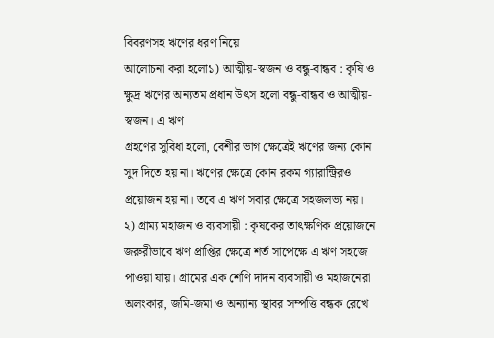বিবরণসহ ঋণের ধরণ নিয়ে
আলোচনা করা হলো১) আত্মীয়-স্বজন ও বন্ধু-বান্ধব : কৃষি ও ক্ষুদ্র ঋণের অন্যতম প্রধান উৎস হলো বন্ধু-বান্ধব ও আত্মীয়-স্বজন। এ ঋণ
গ্রহণের সুবিধা হলো, বেশীর ভাগ ক্ষেত্রেই ঋণের জন্য কোন সুদ দিতে হয় না। ঋণের ক্ষেত্রে কোন রকম গ্যারান্ট্রিরও
প্রয়োজন হয় না। তবে এ ঋণ সবার ক্ষেত্রে সহজলভ্য নয়।
২) গ্রাম্য মহাজন ও ব্যবসায়ী : কৃষকের তাৎক্ষণিক প্রয়োজনে জরুরীভাবে ঋণ প্রাপ্তির ক্ষেত্রে শর্ত সাপেক্ষে এ ঋণ সহজে
পাওয়া যায়। গ্রামের এক শেণি দাদন ব্যবসায়ী ও মহাজনেরা অলংকার, জমি-জমা ও অন্যান্য স্থাবর সম্পত্তি বন্ধক রেখে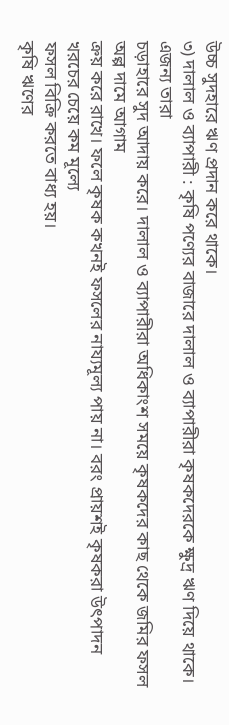উচ্চ সুদহারে ঋণ প্রদান করে থাকে।
৩) দালাল ও ব্যাপারী : কৃষি পণ্যের বাজারে দালাল ও ব্যাপারীরা কৃষকদেরকে ক্ষুদ্র ঋণ দিয়ে থাকে। এজন্য তারা
চড়াহারে সুদ আদায় করে। দালাল ও ব্যাপারীরা অধিকাংশ সময়ে কৃষকদের কাছ থেকে জমির ফসল অল্প দামে আগাম
ক্রয় করে রাখে। ফলে কৃষক কখনই ফসলের নায্যমূল্য পায় না। বরং প্রায়শই কৃষকরা উৎপাদন খরচের চেয়ে কম মূল্যে
ফসল বিক্রি করতে বাধ্য হয়।
কৃষি ঋণের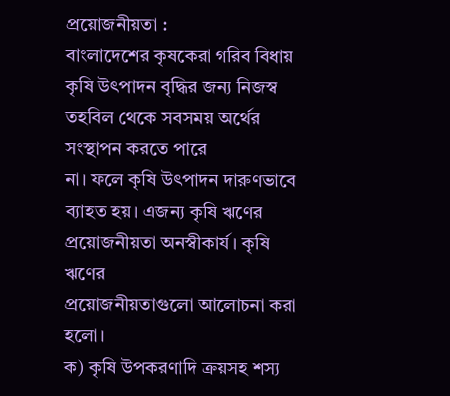প্রয়োজনীয়তা :
বাংলাদেশের কৃষকেরা গরিব বিধায় কৃষি উৎপাদন বৃদ্ধির জন্য নিজস্ব তহবিল থেকে সবসময় অর্থের সংস্থাপন করতে পারে
না। ফলে কৃষি উৎপাদন দারুণভাবে ব্যাহত হয়। এজন্য কৃষি ঋণের প্রয়োজনীয়তা অনস্বীকার্য। কৃষি ঋণের
প্রয়োজনীয়তাগুলো আলোচনা করা হলো।
ক) কৃষি উপকরণাদি ক্রয়সহ শস্য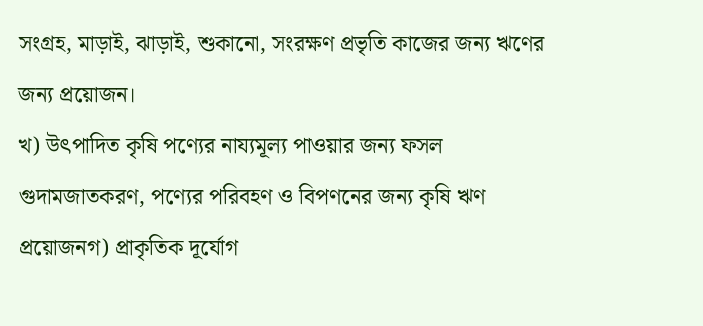সংগ্রহ, মাড়াই, ঝাড়াই, শুকানো, সংরক্ষণ প্রভৃতি কাজের জন্য ঋণের জন্য প্রয়োজন।
খ) উৎপাদিত কৃষি পণ্যের নায্যমূল্য পাওয়ার জন্য ফসল গুদামজাতকরণ, পণ্যের পরিবহণ ও বিপণনের জন্য কৃষি ঋণ
প্রয়োজনগ) প্রাকৃতিক দূর্যোগ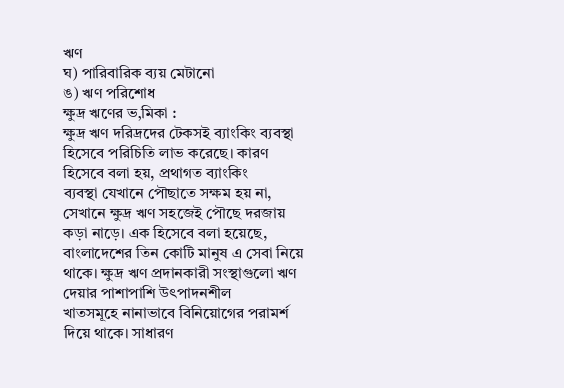ঋণ
ঘ) পারিবারিক ব্যয় মেটানো
ঙ) ঋণ পরিশোধ
ক্ষুদ্র ঋণের ভ‚মিকা :
ক্ষুদ্র ঋণ দরিদ্রদের টেকসই ব্যাংকিং ব্যবস্থা হিসেবে পরিচিতি লাভ করেছে। কারণ হিসেবে বলা হয়, প্রথাগত ব্যাংকিং
ব্যবস্থা যেখানে পৌছাতে সক্ষম হয় না, সেখানে ক্ষুদ্র ঋণ সহজেই পৌছে দরজায় কড়া নাড়ে। এক হিসেবে বলা হয়েছে,
বাংলাদেশের তিন কোটি মানুষ এ সেবা নিয়ে থাকে। ক্ষুদ্র ঋণ প্রদানকারী সংস্থাগুলো ঋণ দেয়ার পাশাপাশি উৎপাদনশীল
খাতসমূহে নানাভাবে বিনিয়োগের পরামর্শ দিয়ে থাকে। সাধারণ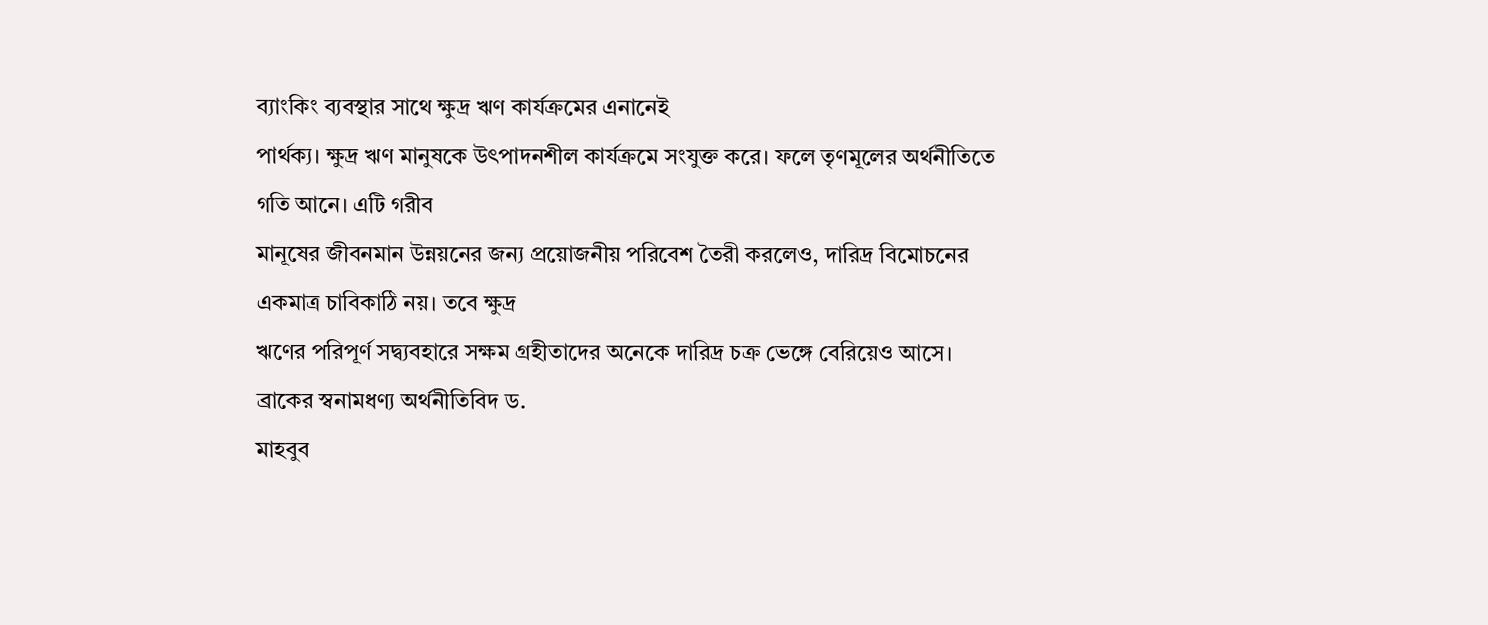ব্যাংকিং ব্যবস্থার সাথে ক্ষুদ্র ঋণ কার্যক্রমের এনানেই
পার্থক্য। ক্ষুদ্র ঋণ মানুষকে উৎপাদনশীল কার্যক্রমে সংযুক্ত করে। ফলে তৃণমূলের অর্থনীতিতে গতি আনে। এটি গরীব
মানূষের জীবনমান উন্নয়নের জন্য প্রয়োজনীয় পরিবেশ তৈরী করলেও, দারিদ্র বিমোচনের একমাত্র চাবিকাঠি নয়। তবে ক্ষুদ্র
ঋণের পরিপূর্ণ সদ্ব্যবহারে সক্ষম গ্রহীতাদের অনেকে দারিদ্র চক্র ভেঙ্গে বেরিয়েও আসে। ব্রাকের স্বনামধণ্য অর্থনীতিবিদ ড.
মাহবুব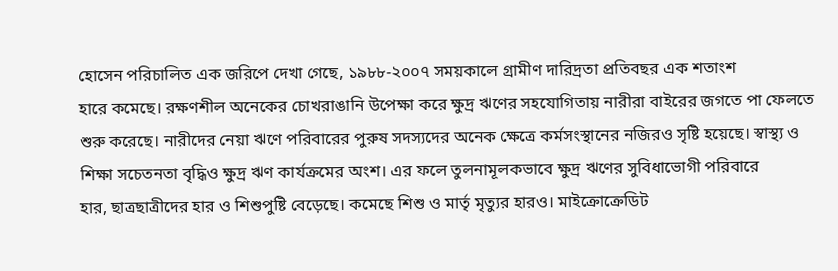হোসেন পরিচালিত এক জরিপে দেখা গেছে, ১৯৮৮-২০০৭ সময়কালে গ্রামীণ দারিদ্রতা প্রতিবছর এক শতাংশ
হারে কমেছে। রক্ষণশীল অনেকের চোখরাঙানি উপেক্ষা করে ক্ষুদ্র ঋণের সহযোগিতায় নারীরা বাইরের জগতে পা ফেলতে
শুরু করেছে। নারীদের নেয়া ঋণে পরিবারের পুরুষ সদস্যদের অনেক ক্ষেত্রে কর্মসংস্থানের নজিরও সৃষ্টি হয়েছে। স্বাস্থ্য ও
শিক্ষা সচেতনতা বৃদ্ধিও ক্ষুদ্র ঋণ কার্যক্রমের অংশ। এর ফলে তুলনামূলকভাবে ক্ষুদ্র ঋণের সুবিধাভোগী পরিবারে
হার, ছাত্রছাত্রীদের হার ও শিশুপুষ্টি বেড়েছে। কমেছে শিশু ও মার্তৃ মৃত্যুর হারও। মাইক্রোক্রেডিট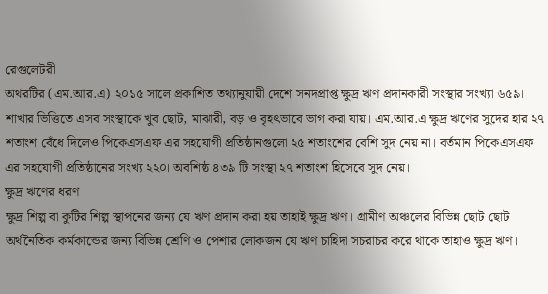রেগুলেটরী
অথরটির (এম.আর.এ) ২০১৫ সালে প্রকাশিত তথ্যানুযায়ী দেশে সনদপ্রাপ্ত ক্ষুদ্র ঋণ প্রদানকারী সংস্থার সংখ্যা ৬৫৯।
শাখার ভিত্তিতে এসব সংস্থাকে খুব ছোট, মাঝারী, বড় ও বৃহৎভাবে ভাগ করা যায়। এম.আর.এ ক্ষুদ্র ঋণের সুদের হার ২৭
শতাংশ বেঁধে দিলেও পিকেএসএফ এর সহযোগী প্রতিষ্ঠানগুলো ২৫ শতাংশের বেশি সুদ নেয় না। বর্তমান পিকেএসএফ
এর সহযোগী প্রতিষ্ঠানের সংখ্য ২২০। অবশিষ্ঠ ৪৩৯ টি সংস্থা ২৭ শতাংশ হিসেবে সুদ নেয়।
ক্ষুদ্র ঋণের ধরণ
ক্ষুদ্র শিল্প বা কুটির শিল্প স্থাপনের জন্য যে ঋণ প্রদান করা হয় তাহাই ক্ষুদ্র ঋণ। গ্রামীণ অঞ্চলের বিভিন্ন ছোট ছোট
অর্থনৈতিক কর্মকান্ডের জন্য বিভিন্ন শ্রেণি ও পেশার লোকজন যে ঋণ চাহিদা সচরাচর করে থাকে তাহাও ক্ষুদ্র ঋণ।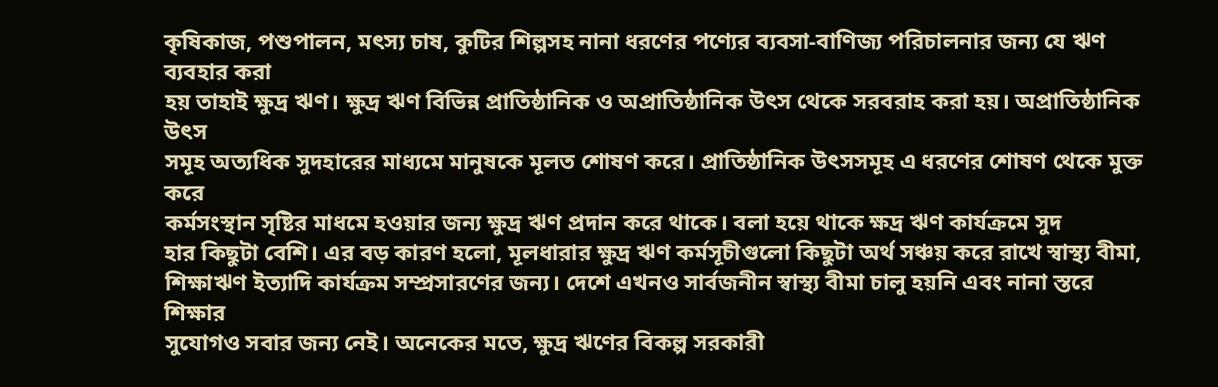কৃষিকাজ, পশুপালন, মৎস্য চাষ, কুটির শিল্পসহ নানা ধরণের পণ্যের ব্যবসা-বাণিজ্য পরিচালনার জন্য যে ঋণ ব্যবহার করা
হয় তাহাই ক্ষুদ্র ঋণ। ক্ষুদ্র ঋণ বিভিন্ন প্রাতিষ্ঠানিক ও অপ্রাতিষ্ঠানিক উৎস থেকে সরবরাহ করা হয়। অপ্রাতিষ্ঠানিক উৎস
সমূহ অত্যধিক সুদহারের মাধ্যমে মানুষকে মূলত শোষণ করে। প্রাতিষ্ঠানিক উৎসসমূহ এ ধরণের শোষণ থেকে মুক্ত করে
কর্মসংস্থান সৃষ্টির মাধমে হওয়ার জন্য ক্ষুদ্র ঋণ প্রদান করে থাকে। বলা হয়ে থাকে ক্ষদ্র ঋণ কার্যক্রমে সুদ
হার কিছুটা বেশি। এর বড় কারণ হলো, মূলধারার ক্ষুদ্র ঋণ কর্মসূচীগুলো কিছুটা অর্থ সঞ্চয় করে রাখে স্বাস্থ্য বীমা,
শিক্ষাঋণ ইত্যাদি কার্যক্রম সম্প্রসারণের জন্য। দেশে এখনও সার্বজনীন স্বাস্থ্য বীমা চালু হয়নি এবং নানা স্তরে শিক্ষার
সুযোগও সবার জন্য নেই। অনেকের মতে, ক্ষুদ্র ঋণের বিকল্প সরকারী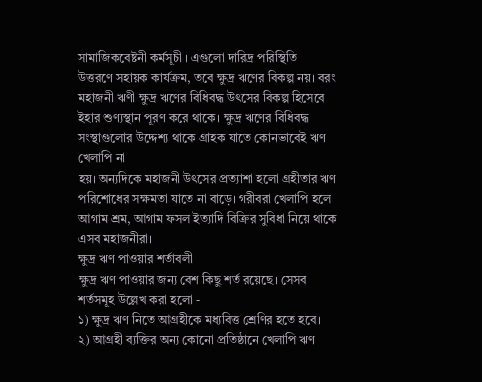সামাজিকবেষ্টনী কর্মসূচী । এগুলো দারিদ্র পরিস্থিতি
উত্তরণে সহায়ক কার্যক্রম, তবে ক্ষুদ্র ঋণের বিকল্প নয়। বরং মহাজনী ঋণী ক্ষুদ্র ঋণের বিধিবদ্ধ উৎসের বিকল্প হিসেবে
ইহার শুণ্যস্থান পূরণ করে থাকে। ক্ষুদ্র ঋণের বিধিবদ্ধ সংস্থাগুলোর উদ্দেশ্য থাকে গ্রাহক যাতে কোনভাবেই ঋণ খেলাপি না
হয়। অন্যদিকে মহাজনী উৎসের প্রত্যাশা হলো গ্রহীতার ঋণ পরিশোধের সক্ষমতা যাতে না বাড়ে। গরীবরা খেলাপি হলে
আগাম শ্রম, আগাম ফসল ইত্যাদি বিক্রির সুবিধা নিয়ে থাকে এসব মহাজনীরা।
ক্ষুদ্র ঋণ পাওয়ার শর্তাবলী
ক্ষুদ্র ঋণ পাওয়ার জন্য বেশ কিছু শর্ত রয়েছে। সেসব শর্তসমূহ উল্লেখ করা হলো -
১) ক্ষুদ্র ঋণ নিতে আগ্রহীকে মধ্যবিত্ত শ্রেণির হতে হবে।
২) আগ্রহী ব্যক্তির অন্য কোনো প্রতিষ্ঠানে খেলাপি ঋণ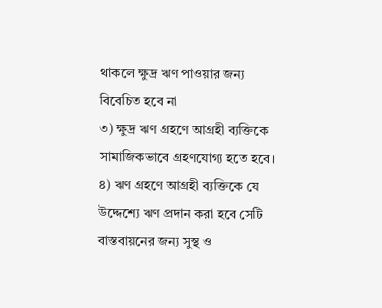থাকলে ক্ষুদ্র ঋণ পাওয়ার জন্য বিবেচিত হবে না
৩) ক্ষুদ্র ঋণ গ্রহণে আগ্রহী ব্যক্তিকে সামাজিকভাবে গ্রহণযোগ্য হতে হবে।
৪) ঋণ গ্রহণে আগ্রহী ব্যক্তিকে যে উদ্দেশ্যে ঋণ প্রদান করা হবে সেটি বাস্তবায়নের জন্য সুস্থ ও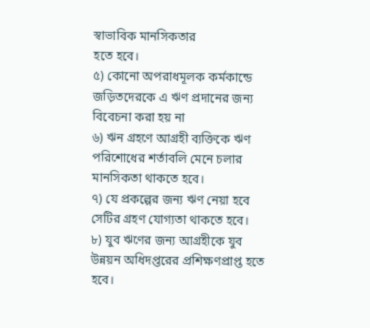স্বাভাবিক মানসিকতার
হতে হবে।
৫) কোনো অপরাধমূলক কর্মকান্ডে জড়িতদেরকে এ ঋণ প্রদানের জন্য বিবেচনা করা হয় না
৬) ঋন গ্রহণে আগ্রহী ব্যক্তিকে ঋণ পরিশোধের শর্তাবলি মেনে চলার মানসিকতা থাকতে হবে।
৭) যে প্রকল্পের জন্য ঋণ নেয়া হবে সেটির গ্রহণ যোগ্যতা থাকতে হবে।
৮) যুব ঋণের জন্য আগ্রহীকে যুব উন্নয়ন অধিদপ্তরের প্রশিক্ষণপ্রাপ্ত হতে হবে।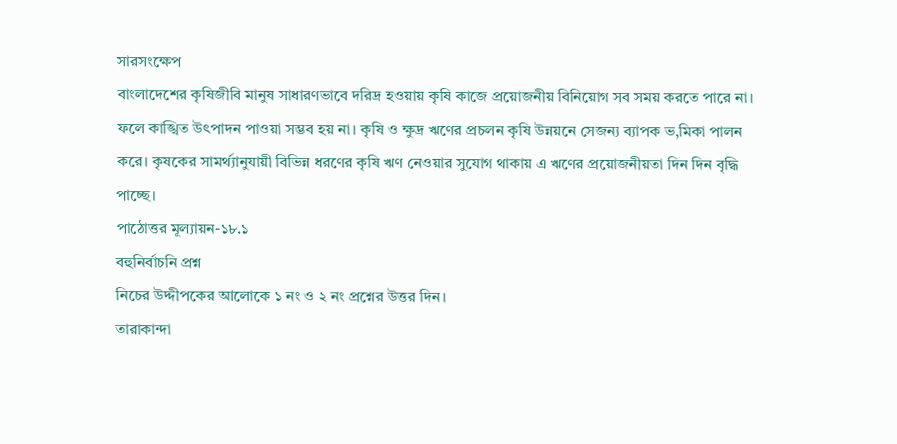সারসংক্ষেপ
বাংলাদেশের কৃষিজীবি মানুষ সাধারণভাবে দরিদ্র হওয়ায় কৃষি কাজে প্রয়োজনীয় বিনিয়োগ সব সময় করতে পারে না। ফলে কাঙ্খিত উৎপাদন পাওয়া সম্ভব হয় না। কৃষি ও ক্ষুদ্র ঋণের প্রচলন কৃষি উন্নয়নে সেজন্য ব্যাপক ভ‚মিকা পালন করে। কৃষকের সামর্থ্যানুযায়ী বিভিন্ন ধরণের কৃষি ঋণ নেওয়ার সুযোগ থাকায় এ ঋণের প্রয়োজনীয়তা দিন দিন বৃদ্ধি পাচ্ছে।
পাঠোত্তর মূল্যায়ন-১৮.১
বহুনির্বাচনি প্রশ্ন
নিচের উদ্দীপকের আলোকে ১ নং ও ২ নং প্রশ্নের উত্তর দিন।
তারাকান্দা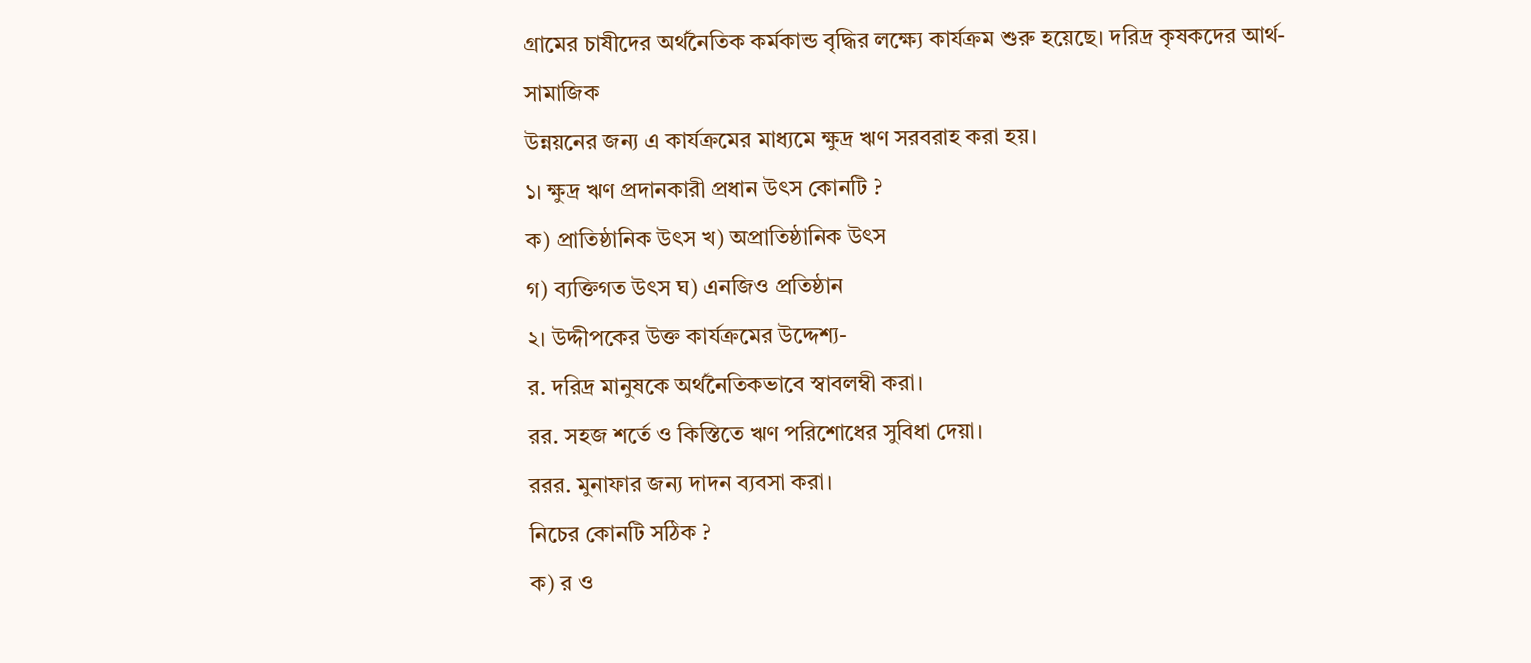গ্রামের চাষীদের অর্থনৈতিক কর্মকান্ড বৃদ্ধির লক্ষ্যে কার্যক্রম শুরু হয়েছে। দরিদ্র কৃষকদের আর্থ-সামাজিক
উন্নয়নের জন্য এ কার্যক্রমের মাধ্যমে ক্ষুদ্র ঋণ সরবরাহ করা হয়।
১। ক্ষুদ্র ঋণ প্রদানকারী প্রধান উৎস কোনটি ?
ক) প্রাতিষ্ঠানিক উৎস খ) অপ্রাতিষ্ঠানিক উৎস
গ) ব্যক্তিগত উৎস ঘ) এনজিও প্রতিষ্ঠান
২। উদ্দীপকের উক্ত কার্যক্রমের উদ্দেশ্য-
র. দরিদ্র মানুষকে অর্থনৈতিকভাবে স্বাবলম্বী করা।
রর. সহজ শর্তে ও কিস্তিতে ঋণ পরিশোধের সুবিধা দেয়া।
ররর. মুনাফার জন্য দাদন ব্যবসা করা।
নিচের কোনটি সঠিক ?
ক) র ও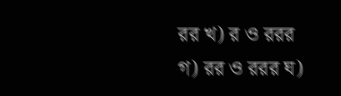রর খ) র ও ররর
গ) রর ও ররর ঘ)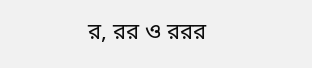র, রর ও ররর